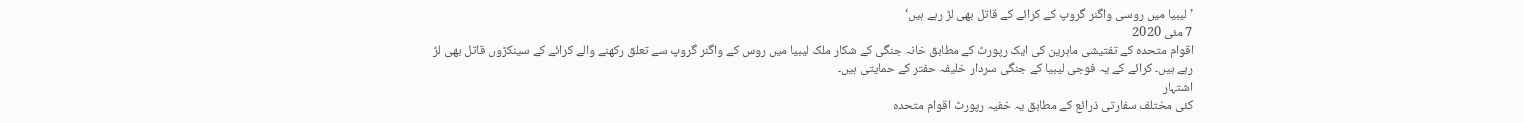’لیبیا میں روسی واگنر گروپ کے کرائے کے قاتل بھی لڑ رہے ہیں‘
7 مئی 2020
اقوام متحدہ کے تفتیشی ماہرین کی ایک رپورٹ کے مطابق خانہ جنگی کے شکار ملک لیبیا میں روس کے واگنر گروپ سے تعلق رکھنے والے کرائے کے سینکڑوں قاتل بھی لڑ رہے ہیں۔ کرائے کے یہ فوجی لیبیا کے جنگی سردار خلیفہ حفتر کے حمایتی ہیں۔
اشتہار
کئی مختلف سفارتی ذرائع کے مطابق یہ خفیہ رپورٹ اقوام متحدہ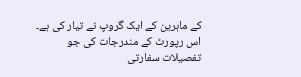کے ماہرین کے ایک گروپ نے تیار کی ہے۔ اس رپورٹ کے مندرجات کی جو تفصیلات سفارتی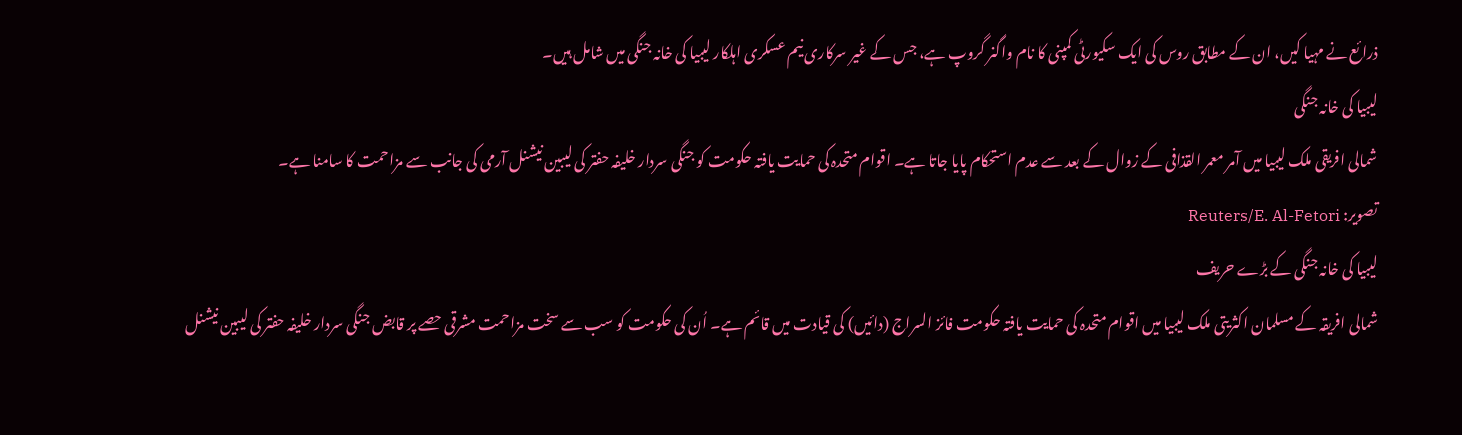ذرائع نے مہیا کیں، ان کے مطابق روس کی ایک سکیورٹی کمپنی کا نام واگنر گروپ ہے، جس کے غیر سرکاری نیم عسکری اہلکار لیبیا کی خانہ جنگی میں شامل ہیں۔
ليبيا کی خانہ جنگی
شمالی افریقی ملک لیبیا میں آمر معمر القذافی کے زوال کے بعد سے عدم استحکام پایا جاتا ہے۔ اقوام متحدہ کی حمایت یافتہ حکومت کو جنگی سردار خلیفہ حفتر کی لیبین نیشنل آرمی کی جانب سے مزاحمت کا سامنا ہے۔
تصویر: Reuters/E. Al-Fetori
لیبیا کی خانہ جنگی کے بڑے حریف
شمالی افریقہ کے مسلمان اکثریتی ملک لیبیا میں اقوام متحدہ کی حمایت یافتہ حکومت فائز السراج (دائیں) کی قیادت میں قائم ہے۔ اُن کی حکومت کو سب سے سخت مزاحمت مشرقی حصے پر قابض جنگی سردار خلیفہ حفتر کی لیبین نیشنل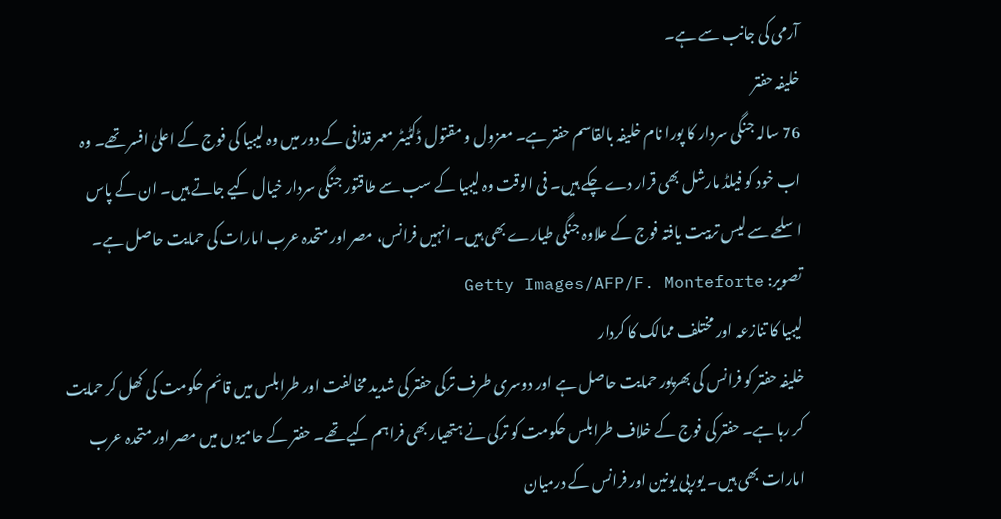آرمی کی جانب سے ہے۔
خلیفہ حفتر
76 سالہ جنگی سردار کا پورا نام خلیفہ بالقاسم حفتر ہے۔ معزول و مقتول ڈکٹیٹر معمر قذافی کے دور میں وہ لیبیا کی فوج کے اعلیٰ افسر تھے۔ وہ اب خود کو فیلڈ مارشل بھی قرار دے چکے ہیں۔ فی الوقت وہ لیبیا کے سب سے طاقتور جنگی سردار خیال کیے جاتے ہیں۔ ان کے پاس اسلحے سے لیس تربیت یافتہ فوج کے علاوہ جنگی طیارے بھی ہیں۔ انہیں فرانس، مصر اور متحدہ عرب امارات کی حمایت حاصل ہے۔
تصویر: Getty Images/AFP/F. Monteforte
لیبیا کا تنازعہ اور مختلف ممالک کا کردار
خلیفہ حفتر کو فرانس کی بھرپور حمایت حاصل ہے اور دوسری طرف ترکی حفتر کی شدید مخالفت اور طرابلس میں قائم حکومت کی کھل کر حمایت کر رہا ہے۔ حفتر کی فوج کے خلاف طرابلس حکومت کو ترکی نے ہتھیار بھی فراہم کیے تھے۔ حفتر کے حامیوں میں مصر اور متحدہ عرب امارات بھی ہیں۔ یورپی یونین اور فرانس کے درمیان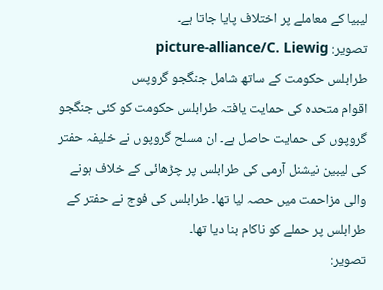لیبیا کے معاملے پر اختلاف پایا جاتا ہے۔
تصویر: picture-alliance/C. Liewig
طرابلس حکومت کے ساتھ شامل جنگجو گروپس
اقوام متحدہ کی حمایت یافتہ طرابلس حکومت کو کئی جنگجو گروپوں کی حمایت حاصل ہے۔ ان مسلح گروپوں نے خلیفہ حفتر کی لیبین نیشنل آرمی کی طرابلس پر چڑھائی کے خلاف ہونے والی مزاحمت میں حصہ لیا تھا۔ طرابلس کی فوج نے حفتر کے طرابلس پر حملے کو ناکام بنا دیا تھا۔
تصویر: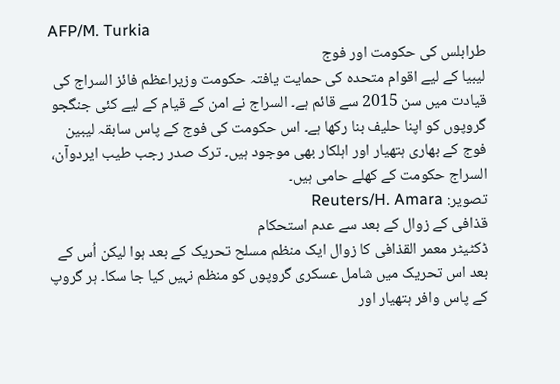AFP/M. Turkia
طرابلس کی حکومت اور فوج
لیبیا کے لیے اقوام متحدہ کی حمایت یافتہ حکومت وزیراعظم فائز السراج کی قیادت میں سن 2015 سے قائم ہے۔ السراج نے امن کے قیام کے لیے کئی جنگجو گروپوں کو اپنا حلیف بنا رکھا ہے۔ اس حکومت کی فوج کے پاس سابقہ لیبین فوج کے بھاری ہتھیار اور اہلکار بھی موجود ہیں۔ ترک صدر رجب طیب ایردوآن، السراج حکومت کے کھلے حامی ہیں۔
تصویر: Reuters/H. Amara
قذافی کے زوال کے بعد سے عدم استحکام
ڈکٹیٹر معمر القذافی کا زوال ایک منظم مسلح تحریک کے بعد ہوا لیکن اُس کے بعد اس تحریک میں شامل عسکری گروپوں کو منظم نہیں کیا جا سکا۔ ہر گروپ کے پاس وافر ہتھیار اور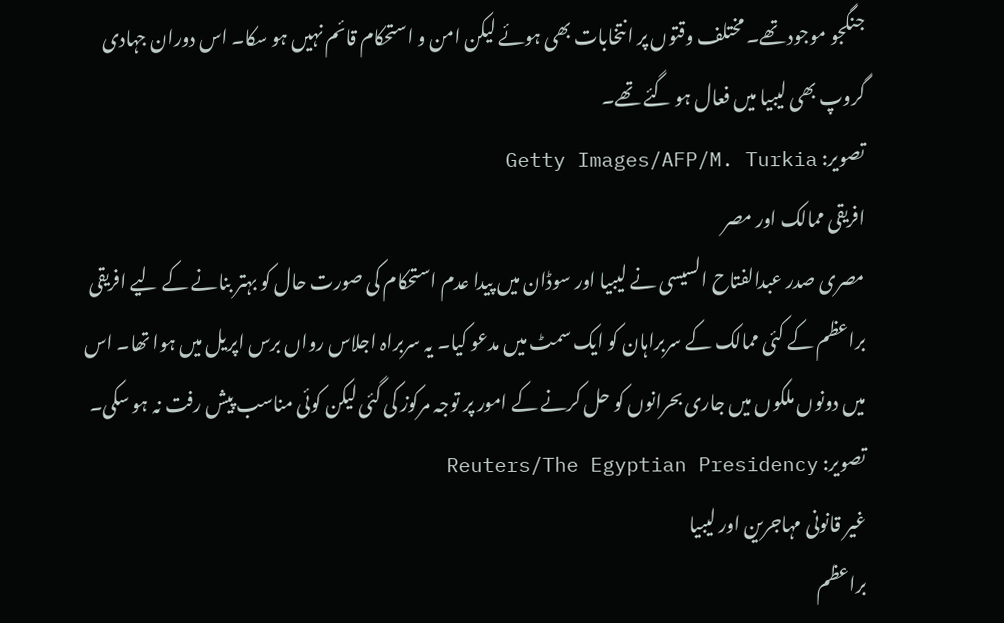جنگجو موجود تھے۔ مختلف وقتوں پر انتخابات بھی ہوئے لیکن امن و استحکام قائم نہیں ہو سکا۔ اس دوران جہادی گروپ بھی لیبیا میں فعال ہو گئے تھے۔
تصویر: Getty Images/AFP/M. Turkia
افریقی ممالک اور مصر
مصری صدر عبدالفتاح السیسی نے لیبیا اور سوڈان میں پیدا عدم استحکام کی صورت حال کو بہتر بنانے کے لیے افریقی براعظم کے کئی ممالک کے سربراہان کو ایک سمٹ میں مدعو کیا۔ یہ سربراہ اجلاس رواں برس اپریل میں ہوا تھا۔ اس میں دونوں ملکوں میں جاری بحرانوں کو حل کرنے کے امور پر توجہ مرکوز کی گئی لیکن کوئی مناسب پیش رفت نہ ہو سکی۔
تصویر: Reuters/The Egyptian Presidency
غیر قانونی مہاجرین اور لیبیا
براعظم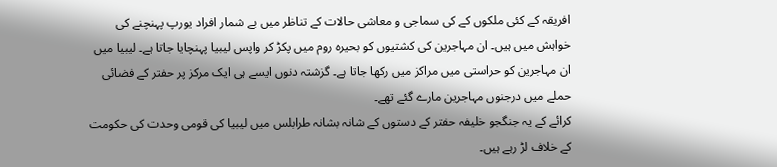افریقہ کے کئی ملکوں کے کی سماجی و معاشی حالات کے تناظر میں بے شمار افراد یورپ پہنچنے کی خواہش میں ہیں۔ ان مہاجرین کی کشتیوں کو بحیرہ روم میں پکڑ کر واپس لیبیا پہنچایا جاتا ہے۔ لیبیا میں ان مہاجرین کو حراستی میں مراکز میں رکھا جاتا ہے۔ گزشتہ دنوں ایسے ہی ایک مرکز پر حفتر کے فضائی حملے میں درجنوں مہاجرین مارے گئے تھے۔
کرائے کے یہ جنگجو خلیفہ حفتر کے دستوں کے شانہ بشانہ طرابلس میں لیبیا کی قومی وحدت کی حکومت کے خلاف لڑ رہے ہیں۔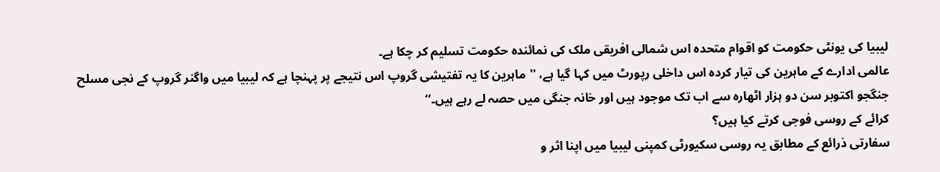لیبیا کی یونٹی حکومت کو اقوام متحدہ اس شمالی افریقی ملک کی نمائندہ حکومت تسلیم کر چکا ہے۔
عالمی ادارے کے ماہرین کی تیار کردہ اس داخلی رپورٹ میں کہا گیا ہے، ''ماہرین کا یہ تفتیشی گروپ اس نتیجے پر پہنچا ہے کہ لیبیا میں واگنر گروپ کے نجی مسلح جنگجو اکتوبر سن دو ہزار اٹھارہ سے اب تک موجود ہیں اور خانہ جنگی میں حصہ لے رہے ہیں۔‘‘
کرائے کے روسی فوجی کرتے کیا ہیں؟
سفارتی ذرائع کے مطابق یہ روسی سکیورٹی کمپنی لیبیا میں اپنا اثر و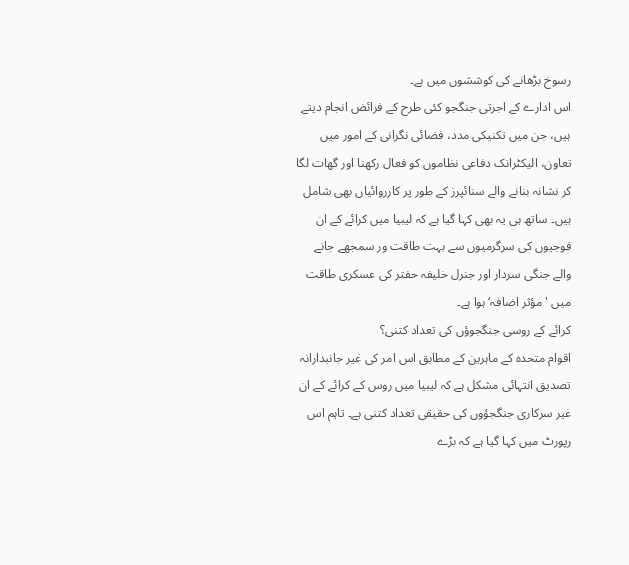رسوخ بڑھانے کی کوششوں میں ہے۔
اس ادارے کے اجرتی جنگجو کئی طرح کے فرائض انجام دیتے ہیں، جن میں تکنیکی مدد، فضائی نگرانی کے امور میں تعاون، الیکٹرانک دفاعی نظاموں کو فعال رکھنا اور گھات لگا کر نشانہ بنانے والے سنائپرز کے طور پر کارروائیاں بھی شامل ہیں۔ ساتھ ہی یہ بھی کہا گیا ہے کہ لیبیا میں کرائے کے ان فوجیوں کی سرگرمیوں سے بہت طاقت ور سمجھے جانے والے جنگی سردار اور جنرل خلیفہ حفتر کی عسکری طاقت میں 'مؤثر اضافہ‘ ہوا ہے۔
کرائے کے روسی جنگجوؤں کی تعداد کتنی؟
اقوام متحدہ کے ماہرین کے مطابق اس امر کی غیر جانبدارانہ تصدیق انتہائی مشکل ہے کہ لیبیا میں روس کے کرائے کے ان غیر سرکاری جنگجؤوں کی حقیقی تعداد کتنی ہے۔ تاہم اس رپورٹ میں کہا گیا ہے کہ بڑے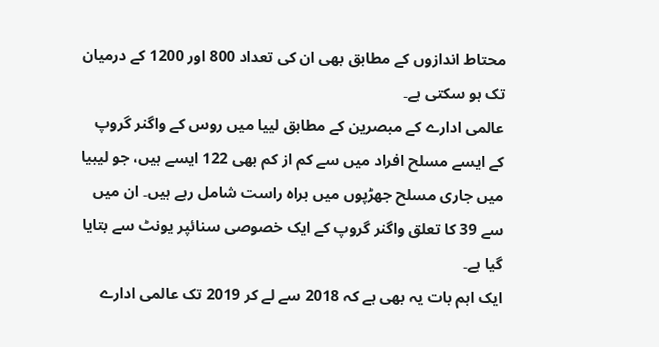محتاط اندازوں کے مطابق بھی ان کی تعداد 800 اور 1200 کے درمیان تک ہو سکتی ہے۔
عالمی ادارے کے مبصرین کے مطابق لییا میں روس کے واگنر گروپ کے ایسے مسلح افراد میں سے کم از کم بھی 122 ایسے ہیں، جو لیبیا میں جاری مسلح جھڑپوں میں براہ راست شامل رہے ہیں۔ ان میں سے 39 کا تعلق واگنر گروپ کے ایک خصوصی سنائپر یونٹ سے بتایا گیا ہے۔
ایک اہم بات یہ بھی ہے کہ 2018 سے لے کر 2019 تک عالمی ادارے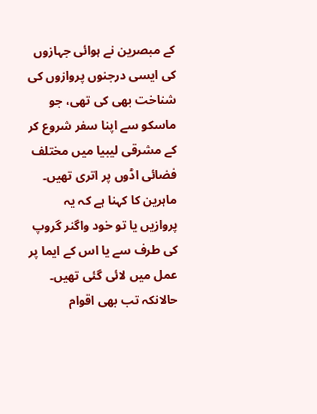کے مبصرین نے ہوائی جہازوں کی ایسی درجنوں پروازوں کی شناخت بھی کی تھی، جو ماسکو سے اپنا سفر شروع کر کے مشرقی لیبیا میں مختلف فضائی اڈوں پر اتری تھیں۔
ماہرین کا کہنا ہے کہ یہ پروازیں یا تو خود واگنر گروپ کی طرف سے یا اس کے ایما پر عمل میں لائی گئی تھیں۔ حالانکہ تب بھی اقوام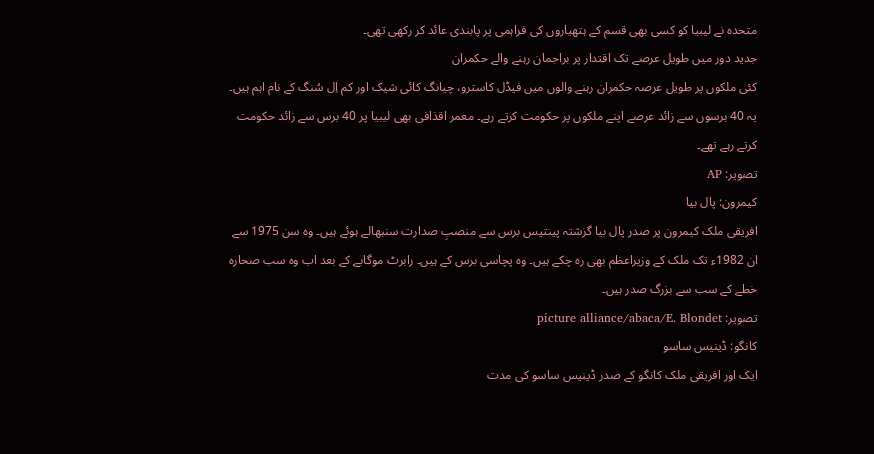متحدہ نے لیبیا کو کسی بھی قسم کے ہتھیاروں کی فراہمی پر پابندی عائد کر رکھی تھی۔
جدید دور میں طویل عرصے تک اقتدار پر براجمان رہنے والے حکمران
کئی ملکوں پر طویل عرصہ حکمران رہنے والوں میں فیڈل کاسترو، چیانگ کائی شیک اور کم اِل سُنگ کے نام اہم ہیں۔ یہ 40 برسوں سے زائد عرصے اپنے ملکوں پر حکومت کرتے رہے۔ معمر اقذافی بھی لیبیا پر 40 برس سے زائد حکومت کرتے رہے تھے۔
تصویر: AP
کیمرون: پال بیا
افریقی ملک کیمرون پر صدر پال بیا گزشتہ پینتیس برس سے منصبِ صدارت سنبھالے ہوئے ہیں۔ وہ سن 1975 سے ان 1982ء تک ملک کے وزیراعظم بھی رہ چکے ہیں۔ وہ پچاسی برس کے ہیں۔ رابرٹ موگابے کے بعد اب وہ سب صحارہ خطے کے سب سے بزرگ صدر ہیں۔
تصویر: picture alliance/abaca/E. Blondet
کانگو: ڈینیس ساسو
ایک اور افریقی ملک کانگو کے صدر ڈینیس ساسو کی مدت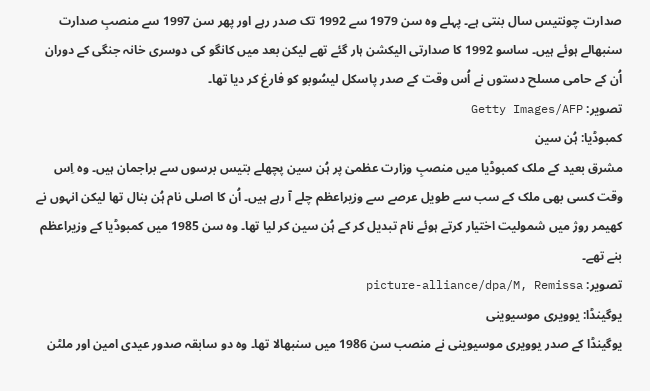صدارت چونتیس سال بنتی ہے۔ پہلے وہ سن 1979 سے 1992 تک صدر رہے اور پھر سن 1997 سے منصبِ صدارت سنبھالے ہوئے ہیں۔ ساسو 1992 کا صدارتی الیکشن ہار گئے تھے لیکن بعد میں کانگو کی دوسری خانہ جنگی کے دوران اُن کے حامی مسلح دستوں نے اُس وقت کے صدر پاسکل لیسُوبو کو فارغ کر دیا تھا۔
تصویر: Getty Images/AFP
کمبوڈیا: ہُن سین
مشرق بعید کے ملک کمبوڈیا میں منصبِ وزارت عظمیٰ پر ہُن سین پچھلے بتیس برسوں سے براجمان ہیں۔ وہ اِس وقت کسی بھی ملک کے سب سے طویل عرصے سے وزیراعظم چلے آ رہے ہیں۔ اُن کا اصلی نام ہُن بنال تھا لیکن انہوں نے کھیمر روژ میں شمولیت اختیار کرتے ہوئے نام تبدیل کر کے ہُن سین کر لیا تھا۔ وہ سن 1985 میں کمبوڈیا کے وزیراعظم بنے تھے۔
تصویر: picture-alliance/dpa/M, Remissa
یوگینڈا: یوویری موسیوینی
یوگینڈا کے صدر یوویری موسیوینی نے منصب سن 1986 میں سنبھالا تھا۔ وہ دو سابقہ صدور عیدی امین اور ملٹن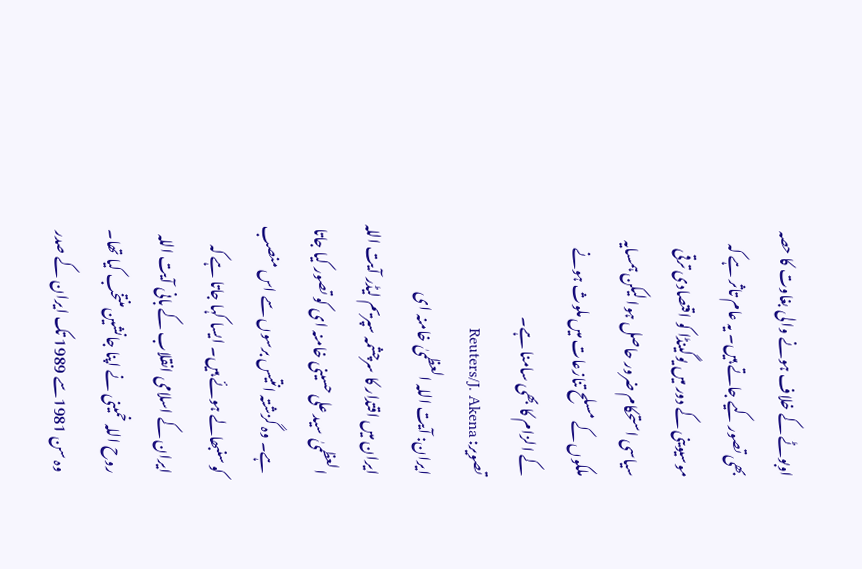اوبوٹے کے خلاف ہونے والی بغاوت کا حصہ بھی تصور کیے جاتے ہیں۔ یہ عام تاثر ہے کہ موسیوینی کے دور میں یوگینڈا کو اقتصادی ترقی سیاسی استحکام ضرور حاصل ہوا لیکن ہمسایہ ملکوں کے مسلح تنازعات میں ملوث ہونے کے الزام کا بھی سامنا ہے۔
تصویر: Reuters/J. Akena
ایران: آیت اللہ العظمیٰ خامنہ ای
ایران میں اقتدار کا سرچشمہ سپریم لیڈر آیت اللہ العظمیٰ سید علی حسینی خامنہ ای کو تصور کیا جاتا ہے۔ وہ گزشتہ انتیس برسوں سے اس منصب کو سنبھالے ہوئے ہیں۔ ایسا کہا جاتا ہے کہ ایران کے اسلامی انقلاب کے بانی آیت اللہ روح اللہ خمینی نے اپنا جانشین منتخب کیا تھا۔ وہ سن 1981سے 1989 تک ایران کے صدر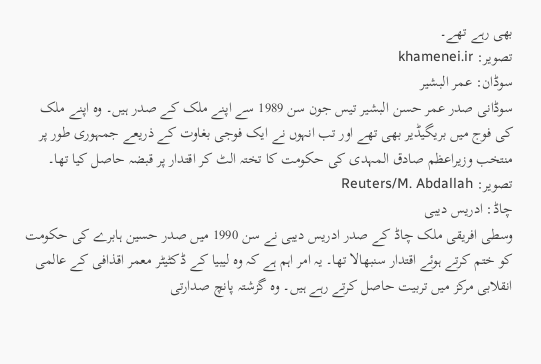بھی رہے تھے۔
تصویر: khamenei.ir
سوڈان: عمر البشیر
سوڈانی صدر عمر حسن البشیر تیس جون سن 1989 سے اپنے ملک کے صدر ہیں۔ وہ اپنے ملک کی فوج میں بریگیڈیر بھی تھے اور تب انہوں نے ایک فوجی بغاوت کے ذریعے جمہوری طور پر منتخب وزیراعظم صادق المہدی کی حکومت کا تختہ الٹ کر اقتدار پر قبضہ حاصل کیا تھا۔
تصویر: Reuters/M. Abdallah
چاڈ: ادریس دیبی
وسطی افریقی ملک چاڈ کے صدر ادریس دیبی نے سن 1990 میں صدر حسین ہابرے کی حکومت کو ختم کرتے ہوئے اقتدار سنبھالا تھا۔ یہ امر اہم ہے کہ وہ لیبیا کے ڈکٹیٹر معمر اقذافی کے عالمی انقلابی مرکز میں تربیت حاصل کرتے رہے ہیں۔ وہ گزشتہ پانچ صدارتی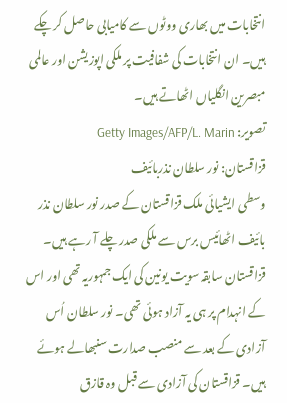انتخابات میں بھاری ووٹوں سے کامیابی حاصل کر چکے ہیں۔ ان انتخابات کی شفافیت پر ملکی اپوزیشن اور عالمی مبصرین انگلیاں اٹھاتے ہیں۔
تصویر: Getty Images/AFP/L. Marin
قزاقستان: نور سلطان نذربائیف
وسطی ایشیائی ملک قزاقستان کے صدر نور سلطان نذر بائیف اٹھائیس برس سے ملکی صدر چلے آ رہے ہیں۔ قزاقستان سابقہ سویت یونین کی ایک جمہوریہ تھی اور اس کے انہدام پر ہی یہ آزاد ہوئی تھی۔ نور سلطان اُس آزادی کے بعد سے منصب صدارت سنبھالے ہوئے ہیں۔ قزاقستان کی آزادی سے قبل وہ قازق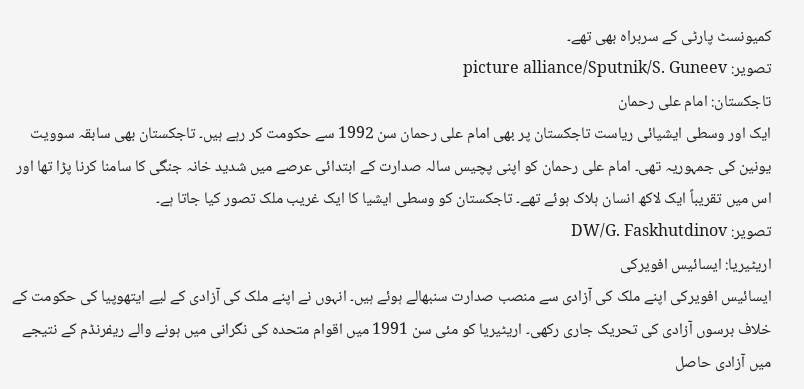کمیونسٹ پارٹی کے سربراہ بھی تھے۔
تصویر: picture alliance/Sputnik/S. Guneev
تاجکستان: امام علی رحمان
ایک اور وسطی ایشیائی ریاست تاجکستان پر بھی امام علی رحمان سن 1992 سے حکومت کر رہے ہیں۔ تاجکستان بھی سابقہ سوویت یونین کی جمہوریہ تھی۔ امام علی رحمان کو اپنی پچیس سالہ صدارت کے ابتدائی عرصے میں شدید خانہ جنگی کا سامنا کرنا پڑا تھا اور اس میں تقریباً ایک لاکھ انسان ہلاک ہوئے تھے۔ تاجکستان کو وسطی ایشیا کا ایک غریب ملک تصور کیا جاتا ہے۔
تصویر: DW/G. Faskhutdinov
اریٹیریا: ایسائیس افویرکی
ایسائیس افویرکی اپنے ملک کی آزادی سے منصب صدارت سنبھالے ہوئے ہیں۔ انہوں نے اپنے ملک کی آزادی کے لیے ایتھوپیا کی حکومت کے خلاف برسوں آزادی کی تحریک جاری رکھی۔ اریٹیریا کو مئی سن 1991 میں اقوام متحدہ کی نگرانی میں ہونے والے ریفرنڈم کے نتیجے میں آزادی حاصل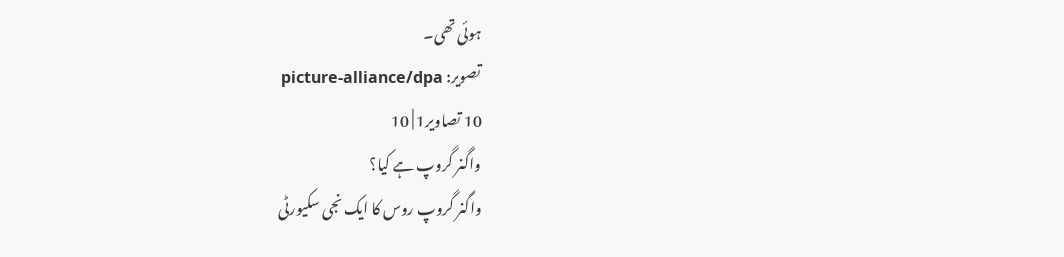ہوئی تھی۔
تصویر: picture-alliance/dpa
10 تصاویر1 | 10
واگنر گروپ ہے کیا؟
واگنر گروپ روس کا ایک نجی سکیورٹی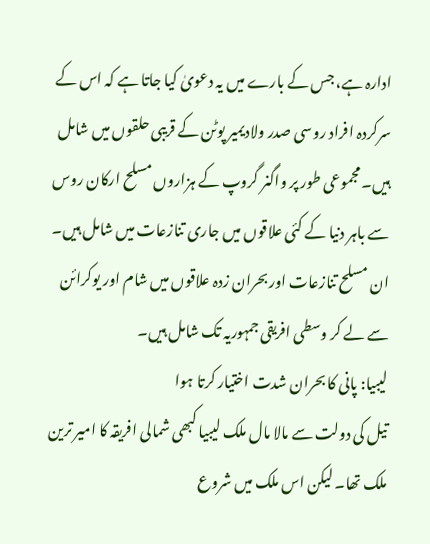ادارہ ہے، جس کے بارے میں یہ دعویٰ کیا جاتا ہے کہ اس کے سرکردہ افراد روسی صدر ولادیمیر پوٹن کے قریبی حلقوں میں شامل ہیں۔ مجموعی طور پر واگنر گروپ کے ہزاروں مسلح ارکان روس سے باہر دنیا کے کئی علاقوں میں جاری تنازعات میں شامل ہیں۔ ان مسلح تنازعات اور بحران زدہ علاقوں میں شام اور یوکرائن سے لے کر وسطی افریقی جمہوریہ تک شامل ہیں۔
لیبیا: پانی کا بحران شدت اختیار کرتا ہوا
تیل کی دولت سے مالا مال ملک لیبیا کبھی شمالی افریقہ کا امیر ترین ملک تھا۔ لیکن اس ملک میں شروع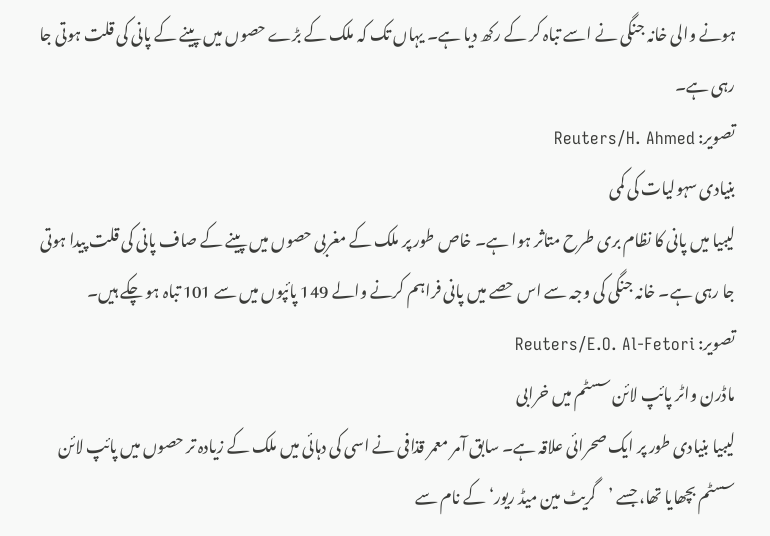ہونے والی خانہ جنگی نے اسے تباہ کر کے رکھ دیا ہے۔ یہاں تک کہ ملک کے بڑے حصوں میں پینے کے پانی کی قلت ہوتی جا رہی ہے۔
تصویر: Reuters/H. Ahmed
بنیادی سہولیات کی کمی
لیبیا میں پانی کا نظام بری طرح متاثر ہوا ہے۔ خاص طور پر ملک کے مغربی حصوں میں پینے کے صاف پانی کی قلت پیدا ہوتی جا رہی ہے۔ خانہ جنگی کی وجہ سے اس حصے میں پانی فراہم کرنے والے 149 پائپوں میں سے 101 تباہ ہو چکے ہیں۔
تصویر: Reuters/E.O. Al-Fetori
ماڈرن واٹر پائپ لائن سسٹم میں خرابی
لیبیا بنیادی طور پر ایک صحرائی علاقہ ہے۔ سابق آمر معمر قذافی نے اسی کی دہائی میں ملک کے زیادہ تر حصوں میں پائپ لائن سسٹم بچھایا تھا، جسے ’گریٹ مین میڈ ریور‘ کے نام سے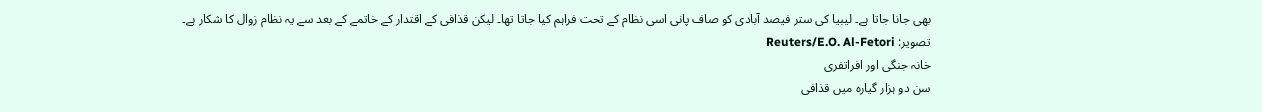بھی جانا جاتا ہے۔ لیبیا کی ستر فیصد آبادی کو صاف پانی اسی نظام کے تحت فراہم کیا جاتا تھا۔ لیکن قذافی کے اقتدار کے خاتمے کے بعد سے یہ نظام زوال کا شکار ہے۔
تصویر: Reuters/E.O. Al-Fetori
خانہ جنگی اور افراتفری
سن دو ہزار گیارہ میں قذافی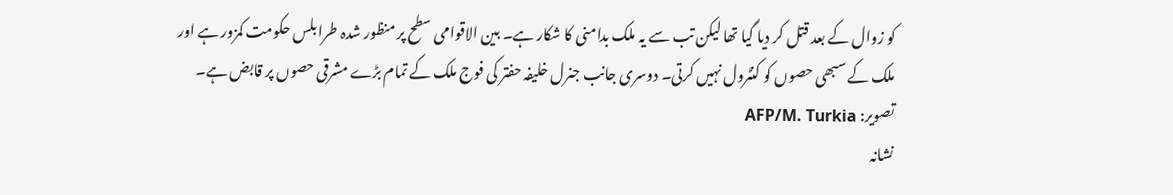کو زوال کے بعد قتل کر دیا گیا تھا لیکن تب سے یہ ملک بدامنی کا شکار ہے۔ بین الاقوامی سطح پر منظور شدہ طرابلس حکومت کمزور ہے اور ملک کے سبھی حصوں کو کنٹرول نہیں کرتی۔ دوسری جانب جنرل خلیفہ حفتر کی فوج ملک کے تمام بڑے مشرقی حصوں پر قابض ہے۔
تصویر: AFP/M. Turkia
نشانہ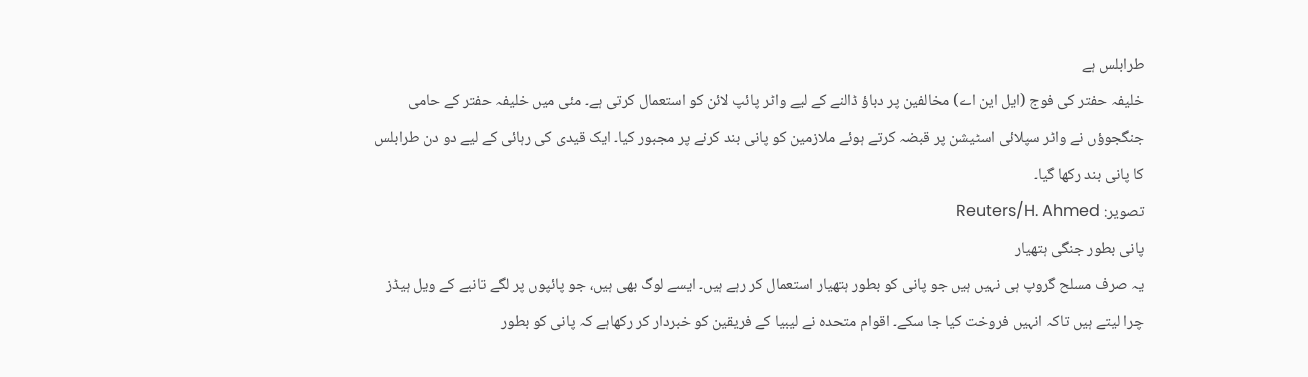طرابلس ہے
خلیفہ حفتر کی فوج (ایل این اے) مخالفین پر دباؤ ڈالنے کے لیے واٹر پائپ لائن کو استعمال کرتی ہے۔ مئی میں خلیفہ حفتر کے حامی جنگجوؤں نے واٹر سپلائی اسٹیشن پر قبضہ کرتے ہوئے ملازمین کو پانی بند کرنے پر مجبور کیا۔ ایک قیدی کی رہائی کے لیے دو دن طرابلس کا پانی بند رکھا گیا۔
تصویر: Reuters/H. Ahmed
پانی بطور جنگی ہتھیار
یہ صرف مسلح گروپ ہی نہیں ہیں جو پانی کو بطور ہتھیار استعمال کر رہے ہیں۔ ایسے لوگ بھی ہیں، جو پائپوں پر لگے تانبے کے ویل ہیڈز چرا لیتے ہیں تاکہ انہیں فروخت کیا جا سکے۔ اقوام متحدہ نے لیبیا کے فریقین کو خبردار کر رکھاہے کہ پانی کو بطور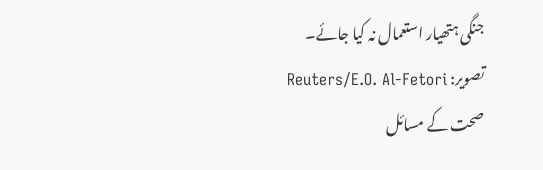جنگی ہتھیار استعمال نہ کیا جائے۔
تصویر: Reuters/E.O. Al-Fetori
صحت کے مسائل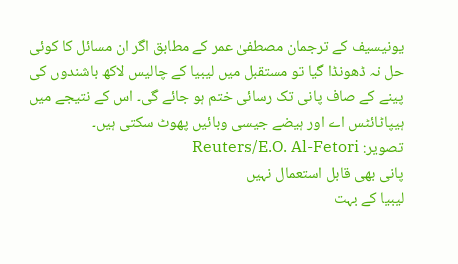یونیسیف کے ترجمان مصطفیٰ عمر کے مطابق اگر ان مسائل کا کوئی حل نہ ڈھونڈا گیا تو مستقبل میں لیبیا کے چالیس لاکھ باشندوں کی پینے کے صاف پانی تک رسائی ختم ہو جائے گی۔ اس کے نتیجے میں ہیپاٹائٹس اے اور ہیضے جیسی وبائیں پھوٹ سکتی ہیں۔
تصویر: Reuters/E.O. Al-Fetori
پانی بھی قابل استعمال نہیں
لیبیا کے بہت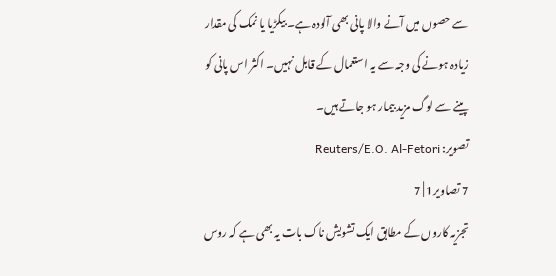سے حصوں میں آنے والا پانی بھی آلودہ ہے۔ بیکڑیا یا نمک کی مقدار زیادہ ہونے کی وجہ سے یہ استعمال کے قابل نہیں۔ اکثر اس پانی کو پینے سے لوگ مزید بیمار ہو جاتے ہیں۔
تصویر: Reuters/E.O. Al-Fetori
7 تصاویر1 | 7
تجزیہ کاروں کے مطابق ایک تشویش ناک بات یہ بھی ہے کہ روس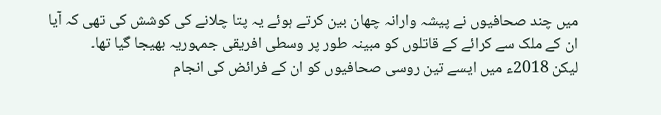میں چند صحافیوں نے پیشہ وارانہ چھان بین کرتے ہوئے یہ پتا چلانے کی کوشش کی تھی کہ آیا ان کے ملک سے کرائے کے قاتلوں کو مبینہ طور پر وسطی افریقی جمہوریہ بھیجا گیا تھا۔
لیکن 2018ء میں ایسے تین روسی صحافیوں کو ان کے فرائض کی انجام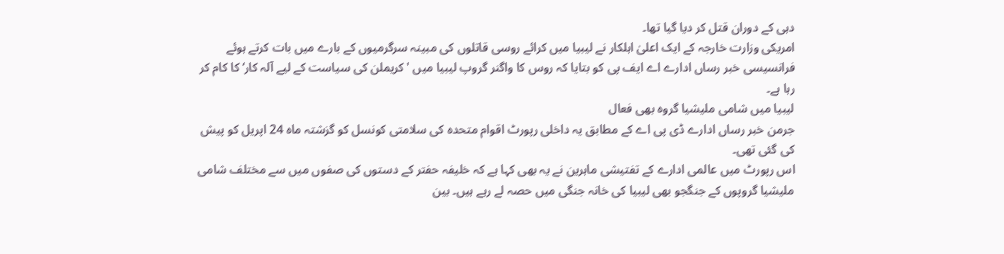دہی کے دوران قتل کر دیا گیا تھا۔
امریکی وزارت خارجہ کے ایک اعلیٰ اہلکار نے لیبیا میں کرائے روسی قاتلوں کی مبینہ سرگرمیوں کے بارے میں بات کرتے ہوئے فرانسیسی خبر رساں ادارے اے ایف پی کو بتایا کہ روس کا واگنر گروپ لیبیا میں 'کریملن کی سیاست کے لیے آلہ کار‘ کا کام کر رہا ہے۔
لیبیا میں شامی ملیشیا گروہ بھی فعال
جرمن خبر رساں ادارے ڈی پی اے کے مطابق یہ داخلی رپورٹ اقوام متحدہ کی سلامتی کونسل کو گزشتہ ماہ 24 اپریل کو پیش کی گئی تھی۔
اس رپورٹ میں عالمی ادارے کے تفتیشی ماہرین نے یہ بھی کہا ہے کہ خلیفہ حفتر کے دستوں کی صفوں میں سے مختلف شامی ملیشیا گروپوں کے جنگجو بھی لیبیا کی خانہ جنگی میں حصہ لے رہے ہیں۔ بین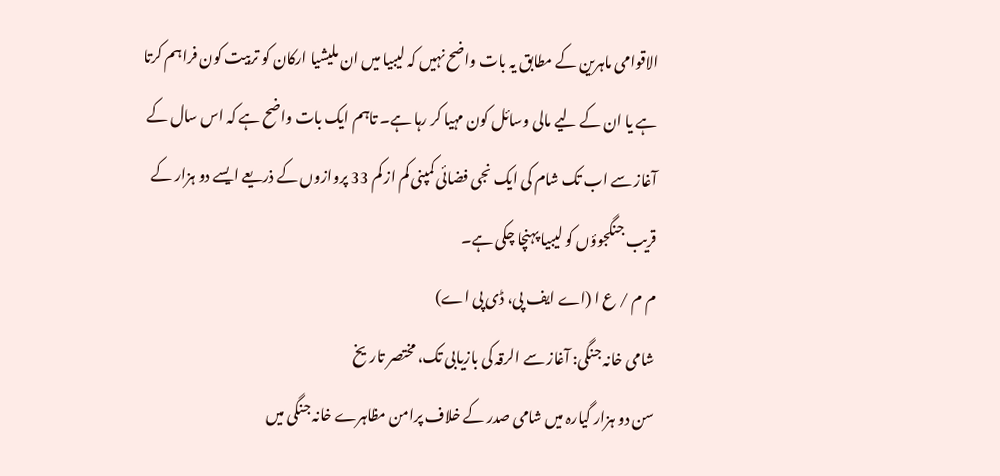الاقوامی ماہرین کے مطابق یہ بات واضح نہیں کہ لیبیا میں ان ملیشیا ارکان کو تربیت کون فراہم کرتا ہے یا ان کے لیے مالی وسائل کون مہیا کر رہا ہے۔ تاہم ایک بات واضح ہے کہ اس سال کے آغاز سے اب تک شام کی ایک نجی فضائی کمپنی کم از کم 33 پروازوں کے ذریعے ایسے دو ہزار کے قریب جنگجوؤں کو لیبیا پہنچا چکی ہے۔
م م / ع ا (اے ایف پی، ڈی پی اے)
شامی خانہ جنگی: آغاز سے الرقہ کی بازیابی تک، مختصر تاریخ
سن دو ہزار گیارہ میں شامی صدر کے خلاف پرامن مظاہرے خانہ جنگی میں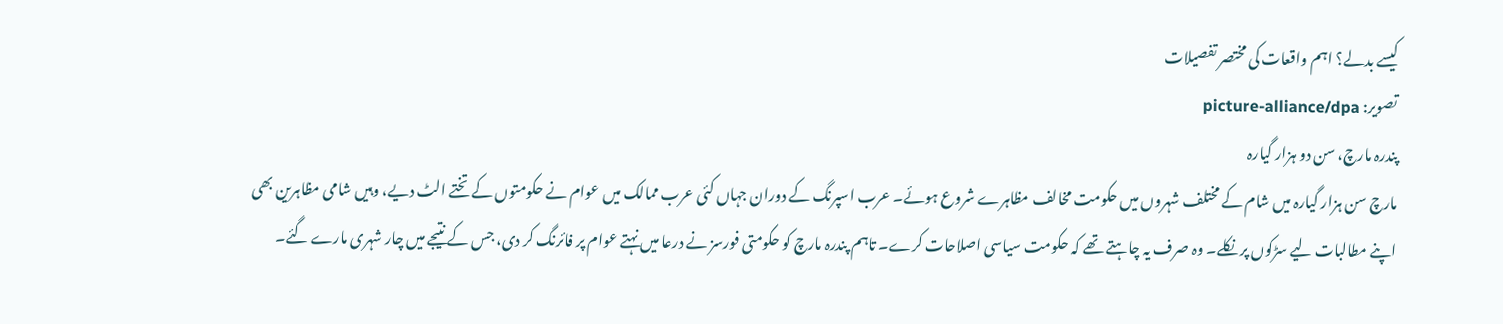کیسے بدلے؟ اہم واقعات کی مختصر تفصیلات
تصویر: picture-alliance/dpa
پندرہ مارچ، سن دو ہزار گیارہ
مارچ سن ہزار گیارہ میں شام کے مختلف شہروں میں حکومت مخالف مظاہرے شروع ہوئے۔ عرب اسپرنگ کے دوران جہاں کئی عرب ممالک میں عوام نے حکومتوں کے تختے الٹ دیے، وہیں شامی مظاہرین بھی اپنے مطالبات لیے سڑکوں پر نکلے۔ وہ صرف یہ چاہتے تھے کہ حکومت سیاسی اصلاحات کرے۔ تاہم پندرہ مارچ کو حکومتی فورسز نے درعا میں نہتے عوام پر فائرنگ کر دی، جس کے نتیجے میں چار شہری مارے گئے۔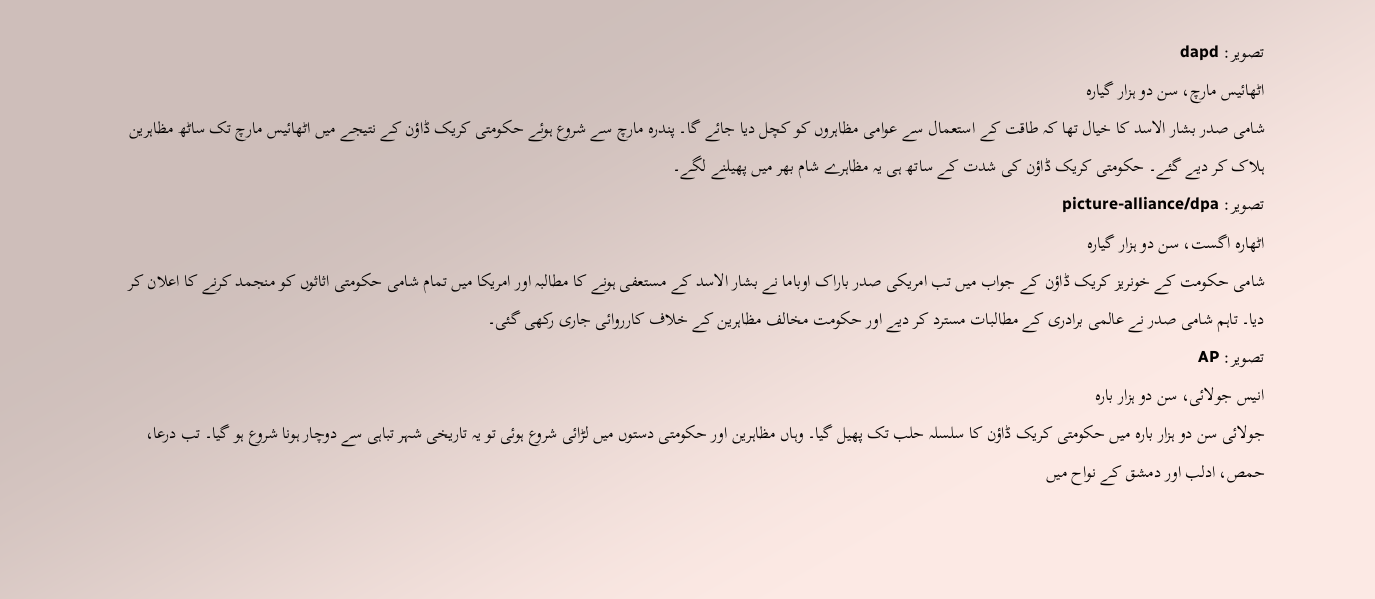تصویر: dapd
اٹھائیس مارچ، سن دو ہزار گیارہ
شامی صدر بشار الاسد کا خیال تھا کہ طاقت کے استعمال سے عوامی مظاہروں کو کچل دیا جائے گا۔ پندرہ مارچ سے شروع ہوئے حکومتی کریک ڈاؤن کے نتیجے میں اٹھائیس مارچ تک ساٹھ مظاہرین ہلاک کر دیے گئے۔ حکومتی کریک ڈاؤن کی شدت کے ساتھ ہی یہ مظاہرے شام بھر میں پھیلنے لگے۔
تصویر: picture-alliance/dpa
اٹھارہ اگست، سن دو ہزار گیارہ
شامی حکومت کے خونریز کریک ڈاؤن کے جواب میں تب امریکی صدر باراک اوباما نے بشار الاسد کے مستعفی ہونے کا مطالبہ اور امریکا میں تمام شامی حکومتی اثاثوں کو منجمد کرنے کا اعلان کر دیا۔ تاہم شامی صدر نے عالمی برادری کے مطالبات مسترد کر دیے اور حکومت مخالف مظاہرین کے خلاف کارروائی جاری رکھی گئی۔
تصویر: AP
انیس جولائی، سن دو ہزار بارہ
جولائی سن دو ہزار بارہ میں حکومتی کریک ڈاؤن کا سلسلہ حلب تک پھیل گیا۔ وہاں مظاہرین اور حکومتی دستوں میں لڑائی شروع ہوئی تو یہ تاریخی شہر تباہی سے دوچار ہونا شروع ہو گیا۔ تب درعا، حمص، ادلب اور دمشق کے نواح میں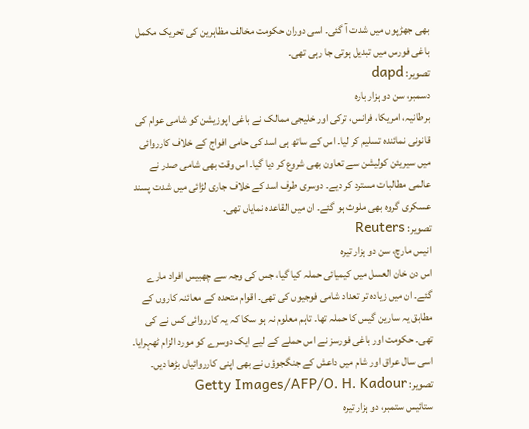بھی جھڑپوں میں شدت آ گئی۔ اسی دوران حکومت مخالف مظاہرین کی تحریک مکمل باغی فورس میں تبدیل ہوتی جا رہی تھی۔
تصویر: dapd
دسمبر، سن دو ہزار بارہ
برطانیہ، امریکا، فرانس، ترکی اور خلیجی ممالک نے باغی اپوزیشن کو شامی عوام کی قانونی نمائندہ تسلیم کر لیا۔ اس کے ساتھ ہی اسد کی حامی افواج کے خلاف کارروائی میں سیریئن کولیشن سے تعاون بھی شروع کر دیا گیا۔ اس وقت بھی شامی صدر نے عالمی مطالبات مسترد کر دیے۔ دوسری طرف اسد کے خلاف جاری لڑائی میں شدت پسند عسکری گروہ بھی ملوث ہو گئے۔ ان میں القاعدہ نمایاں تھی۔
تصویر: Reuters
انیس مارچ، سن دو ہزار تیرہ
اس دن خان العسل میں کیمیائی حملہ کیا گیا، جس کی وجہ سے چھبیس افراد مارے گئے۔ ان میں زیادہ تر تعداد شامی فوجیوں کی تھی۔ اقوام متحدہ کے معائنہ کاروں کے مطابق یہ سارین گیس کا حملہ تھا۔ تاہم معلوم نہ ہو سکا کہ یہ کارروائی کس نے کی تھی۔ حکومت اور باغی فورسز نے اس حملے کے لیے ایک دوسرے کو مورد الزام ٹھہرایا۔ اسی سال عراق اور شام میں داعش کے جنگجوؤں نے بھی اپنی کارروائیاں بڑھا دیں۔
تصویر: Getty Images/AFP/O. H. Kadour
ستائیس ستمبر، دو ہزار تیرہ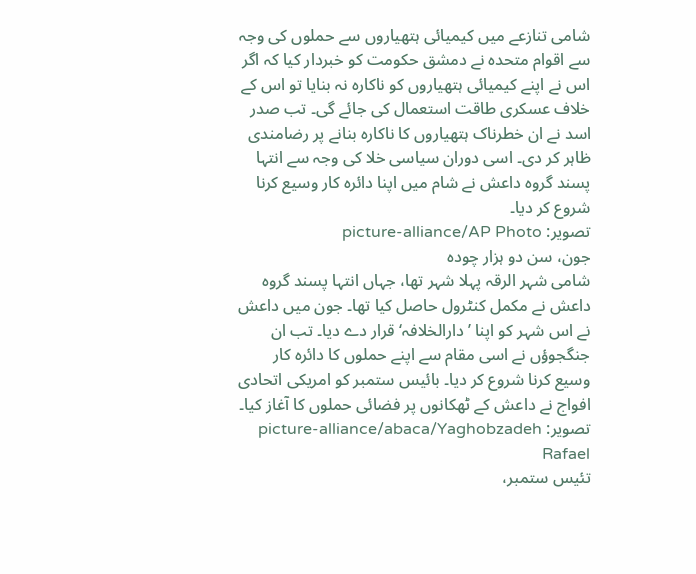شامی تنازعے میں کیمیائی ہتھیاروں سے حملوں کی وجہ سے اقوام متحدہ نے دمشق حکومت کو خبردار کیا کہ اگر اس نے اپنے کیمیائی ہتھیاروں کو ناکارہ نہ بنایا تو اس کے خلاف عسکری طاقت استعمال کی جائے گی۔ تب صدر اسد نے ان خطرناک ہتھیاروں کا ناکارہ بنانے پر رضامندی ظاہر کر دی۔ اسی دوران سیاسی خلا کی وجہ سے انتہا پسند گروہ داعش نے شام میں اپنا دائرہ کار وسیع کرنا شروع کر دیا۔
تصویر: picture-alliance/AP Photo
جون، سن دو ہزار چودہ
شامی شہر الرقہ پہلا شہر تھا، جہاں انتہا پسند گروہ داعش نے مکمل کنٹرول حاصل کیا تھا۔ جون میں داعش نے اس شہر کو اپنا ’دارالخلافہ‘ قرار دے دیا۔ تب ان جنگجوؤں نے اسی مقام سے اپنے حملوں کا دائرہ کار وسیع کرنا شروع کر دیا۔ بائیس ستمبر کو امریکی اتحادی افواج نے داعش کے ٹھکانوں پر فضائی حملوں کا آغاز کیا۔
تصویر: picture-alliance/abaca/Yaghobzadeh Rafael
تئیس ستمبر،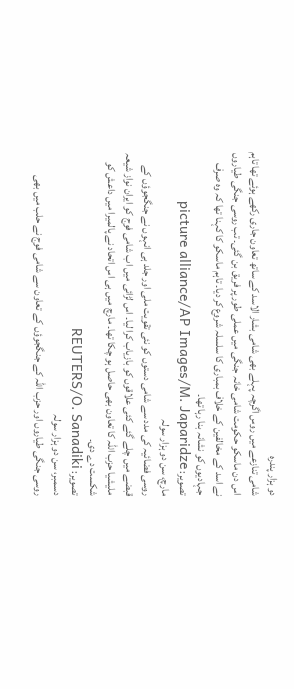دو ہزار پندرہ
شامی تنازعے میں روس اگرچہ پہلے بھی شامی بشار الاسد کے ساتھ تعاون جاری رکھے ہوئے تھا تاہم اس دن ماسکو حکومت شامی خانہ جنگی میں عملی طور پر فریق بن گئی۔ تب روسی جنگی طیاروں نے اسد کے مخالفین کے خلاف بمباری کا سلسلہ شروع کر دیا۔ تاہم ماسکو کا کہنا تھا کہ وہ صرف جہادیوں کو نشانہ بنا رہا تھا۔
تصویر: picture alliance/AP Images/M. Japaridze
مارچ، سن دو ہزار سولہ
روسی فضائیہ کی مدد سے شامی دستوں کو نئی تقویت ملی اور جلد ہی انہوں نے جنگجوؤں کے قبضے میں چلے گئے کئی علاقوں کو بازیاب کرا لیا۔ اس لڑائی میں اب شامی فوج کو ایران نواز شیعہ ملیشیا حزب اللہ کا تعاون بھی حاصل ہو چکا تھا۔ مارچ میں ہی اس اتحاد نے پالمیرا میں داعش کو شکست دے دی۔
تصویر: REUTERS/O. Sanadiki
دسمبر، سن دو ہزار سولہ
روسی جنگی طیاروں اور حزب اللہ کے جنگجوؤں کے تعاون سے شامی فوج نے حلب میں بھی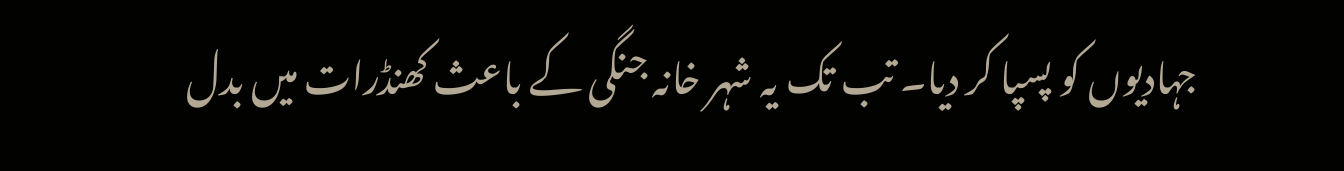جہادیوں کو پسپا کر دیا۔ تب تک یہ شہر خانہ جنگی کے باعث کھنڈرات میں بدل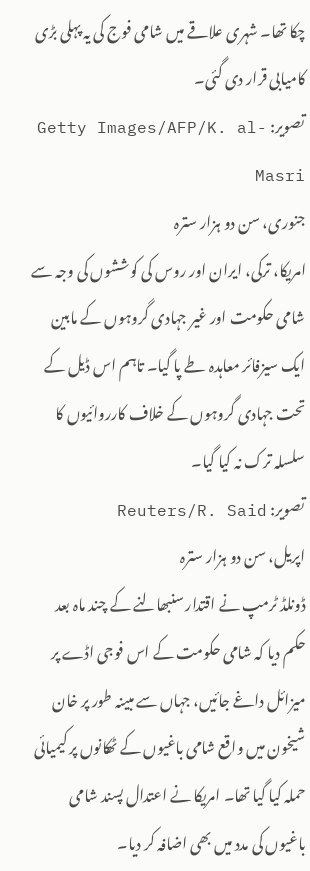چکا تھا۔ شہری علاقے میں شامی فوج کی یہ پہلی بڑی کامیابی قرار دی گئی۔
تصویر: Getty Images/AFP/K. al-Masri
جنوری، سن دو ہزار سترہ
امریکا، ترکی، ایران اور روس کی کوششوں کی وجہ سے شامی حکومت اور غیر جہادی گروہوں کے مابین ایک سیزفائر معاہدہ طے پا گیا۔ تاہم اس ڈیل کے تحت جہادی گروہوں کے خلاف کارروائیوں کا سلسلہ ترک نہ کیا گیا۔
تصویر: Reuters/R. Said
اپریل، سن دو ہزار سترہ
ڈونلڈ ٹرمپ نے اقتدار سنبھالنے کے چند ماہ بعد حکم دیا کہ شامی حکومت کے اس فوجی اڈے پر میزائل داغے جائیں، جہاں سے مبینہ طور پر خان شیخون میں واقع شامی باغیوں کے ٹھکانوں پر کیمیائی حملہ کیا گیا تھا۔ امریکا نے اعتدال پسند شامی باغیوں کی مدد میں بھی اضافہ کر دیا۔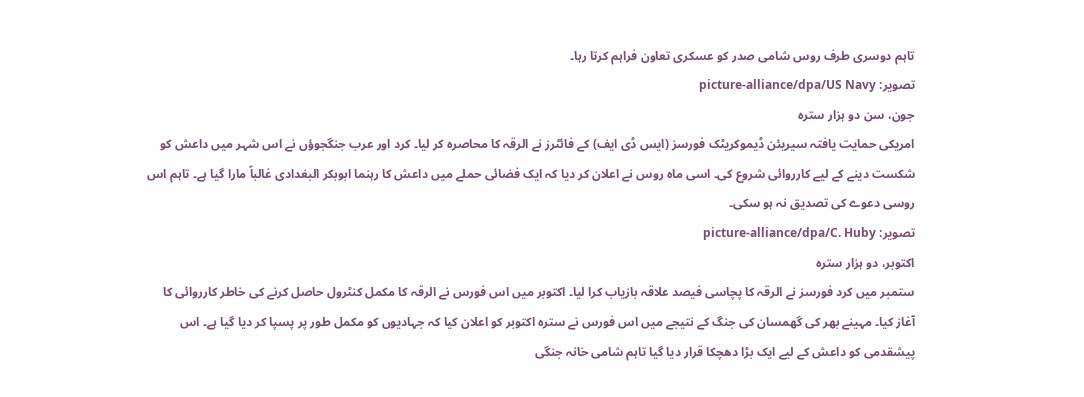تاہم دوسری طرف روس شامی صدر کو عسکری تعاون فراہم کرتا رہا۔
تصویر: picture-alliance/dpa/US Navy
جون، سن دو ہزار سترہ
امریکی حمایت یافتہ سیریئن ڈیموکریٹک فورسز (ایس ڈی ایف) کے فائٹرز نے الرقہ کا محاصرہ کر لیا۔ کرد اور عرب جنگجوؤں نے اس شہر میں داعش کو شکست دینے کے لیے کارروائی شروع کی۔ اسی ماہ روس نے اعلان کر دیا کہ ایک فضائی حملے میں داعش کا رہنما ابوبکر البغدادی غالباً مارا گیا ہے۔ تاہم اس روسی دعوے کی تصدیق نہ ہو سکی۔
تصویر: picture-alliance/dpa/C. Huby
اکتوبر، دو ہزار سترہ
ستمبر میں کرد فورسز نے الرقہ کا پچاسی فیصد علاقہ بازیاب کرا لیا۔ اکتوبر میں اس فورس نے الرقہ کا مکمل کنٹرول حاصل کرنے کی خاطر کارروائی کا آغاز کیا۔ مہینے بھر کی گھمسان کی جنگ کے نتیجے میں اس فورس نے سترہ اکتوبر کو اعلان کیا کہ جہادیوں کو مکمل طور پر پسپا کر دیا گیا ہے۔ اس پیشقدمی کو داعش کے لیے ایک بڑا دھچکا قرار دیا گیا تاہم شامی خانہ جنگی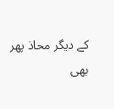کے دیگر محاذ پھر بھی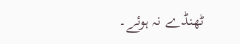ٹھنڈے نہ ہوئے۔